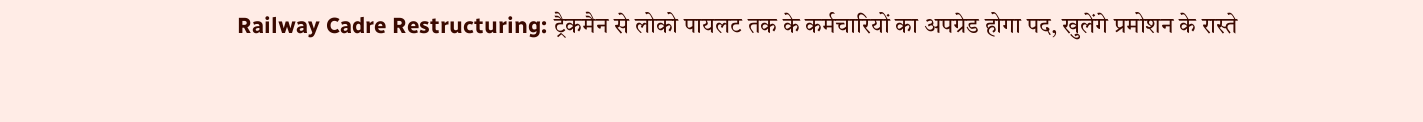Railway Cadre Restructuring: ट्रैकमैन से लोको पायलट तक के कर्मचारियों का अपग्रेड होगा पद, खुलेंगे प्रमोशन के रास्ते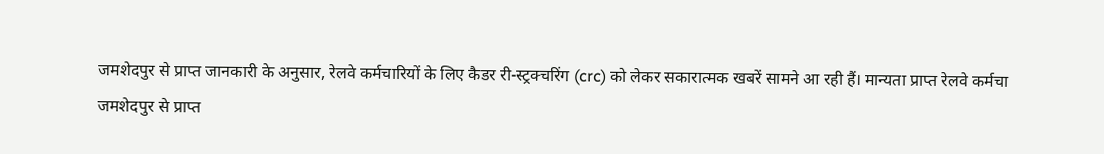जमशेदपुर से प्राप्त जानकारी के अनुसार, रेलवे कर्मचारियों के लिए कैडर री-स्ट्रक्चरिंग (crc) को लेकर सकारात्मक खबरें सामने आ रही हैं। मान्यता प्राप्त रेलवे कर्मचा
जमशेदपुर से प्राप्त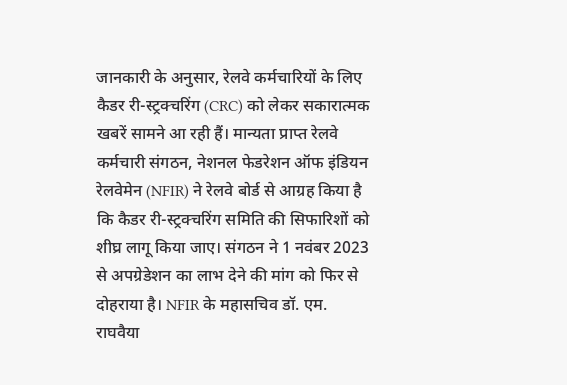जानकारी के अनुसार, रेलवे कर्मचारियों के लिए कैडर री-स्ट्रक्चरिंग (CRC) को लेकर सकारात्मक खबरें सामने आ रही हैं। मान्यता प्राप्त रेलवे कर्मचारी संगठन, नेशनल फेडरेशन ऑफ इंडियन रेलवेमेन (NFIR) ने रेलवे बोर्ड से आग्रह किया है कि कैडर री-स्ट्रक्चरिंग समिति की सिफारिशों को शीघ्र लागू किया जाए। संगठन ने 1 नवंबर 2023 से अपग्रेडेशन का लाभ देने की मांग को फिर से दोहराया है। NFIR के महासचिव डॉ. एम. राघवैया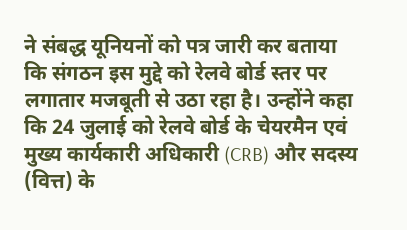ने संबद्ध यूनियनों को पत्र जारी कर बताया कि संगठन इस मुद्दे को रेलवे बोर्ड स्तर पर लगातार मजबूती से उठा रहा है। उन्होंने कहा कि 24 जुलाई को रेलवे बोर्ड के चेयरमैन एवं मुख्य कार्यकारी अधिकारी (CRB) और सदस्य (वित्त) के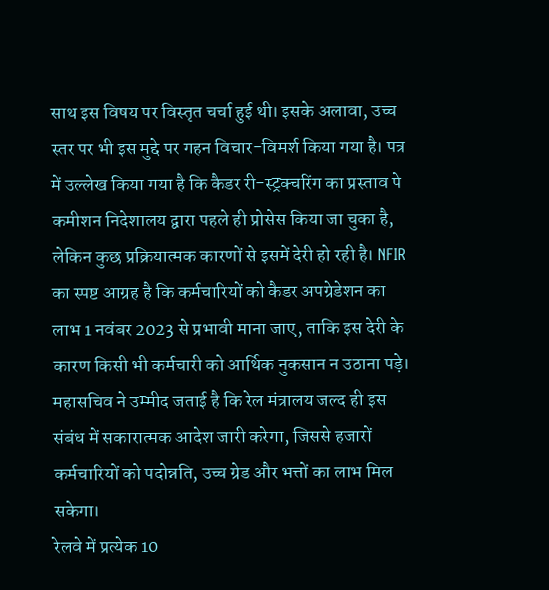साथ इस विषय पर विस्तृत चर्चा हुई थी। इसके अलावा, उच्च स्तर पर भी इस मुद्दे पर गहन विचार-विमर्श किया गया है। पत्र में उल्लेख किया गया है कि कैडर री-स्ट्रक्चरिंग का प्रस्ताव पे कमीशन निदेशालय द्वारा पहले ही प्रोसेस किया जा चुका है, लेकिन कुछ प्रक्रियात्मक कारणों से इसमें देरी हो रही है। NFIR का स्पष्ट आग्रह है कि कर्मचारियों को कैडर अपग्रेडेशन का लाभ 1 नवंबर 2023 से प्रभावी माना जाए, ताकि इस देरी के कारण किसी भी कर्मचारी को आर्थिक नुकसान न उठाना पड़े। महासचिव ने उम्मीद जताई है कि रेल मंत्रालय जल्द ही इस संबंध में सकारात्मक आदेश जारी करेगा, जिससे हजारों कर्मचारियों को पदोन्नति, उच्च ग्रेड और भत्तों का लाभ मिल सकेगा।
रेलवे में प्रत्येक 10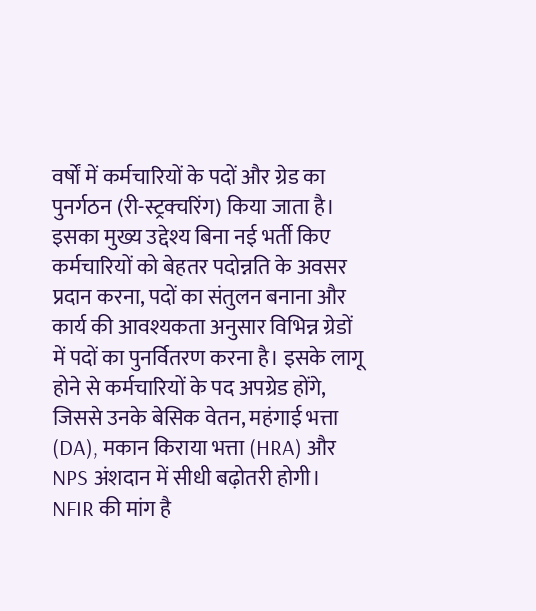वर्षों में कर्मचारियों के पदों और ग्रेड का पुनर्गठन (री-स्ट्रक्चरिंग) किया जाता है। इसका मुख्य उद्देश्य बिना नई भर्ती किए कर्मचारियों को बेहतर पदोन्नति के अवसर प्रदान करना, पदों का संतुलन बनाना और कार्य की आवश्यकता अनुसार विभिन्न ग्रेडों में पदों का पुनर्वितरण करना है। इसके लागू होने से कर्मचारियों के पद अपग्रेड होंगे, जिससे उनके बेसिक वेतन, महंगाई भत्ता (DA), मकान किराया भत्ता (HRA) और NPS अंशदान में सीधी बढ़ोतरी होगी। NFIR की मांग है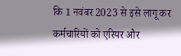कि 1 नवंबर 2023 से इसे लागू कर कर्मचारियों को एरियर और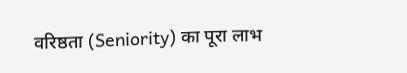वरिष्ठता (Seniority) का पूरा लाभ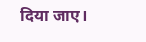दिया जाए।